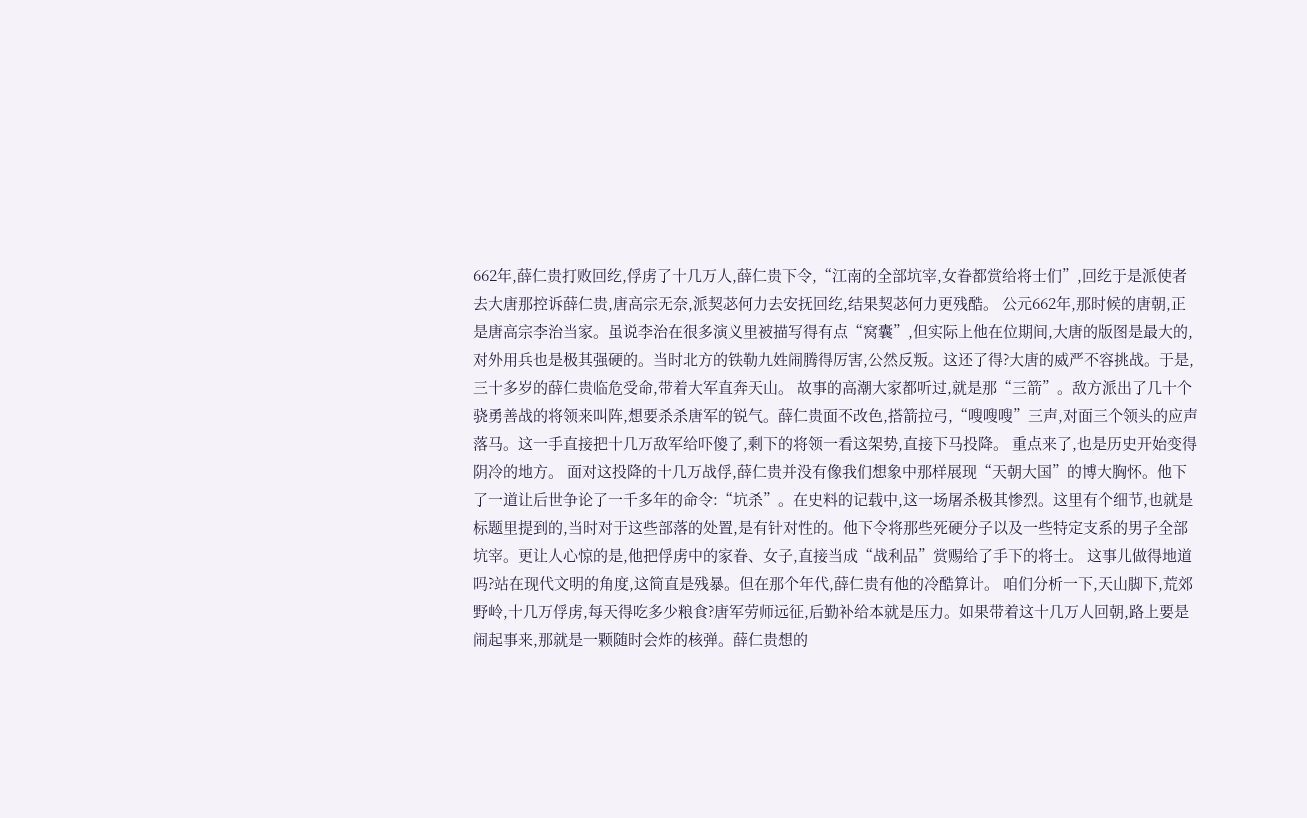662年,薛仁贵打败回纥,俘虏了十几万人,薛仁贵下令,“江南的全部坑宰,女眷都赏给将士们”,回纥于是派使者去大唐那控诉薛仁贵,唐高宗无奈,派契苾何力去安抚回纥,结果契苾何力更残酷。 公元662年,那时候的唐朝,正是唐高宗李治当家。虽说李治在很多演义里被描写得有点“窝囊”,但实际上他在位期间,大唐的版图是最大的,对外用兵也是极其强硬的。当时北方的铁勒九姓闹腾得厉害,公然反叛。这还了得?大唐的威严不容挑战。于是,三十多岁的薛仁贵临危受命,带着大军直奔天山。 故事的高潮大家都听过,就是那“三箭”。敌方派出了几十个骁勇善战的将领来叫阵,想要杀杀唐军的锐气。薛仁贵面不改色,搭箭拉弓,“嗖嗖嗖”三声,对面三个领头的应声落马。这一手直接把十几万敌军给吓傻了,剩下的将领一看这架势,直接下马投降。 重点来了,也是历史开始变得阴冷的地方。 面对这投降的十几万战俘,薛仁贵并没有像我们想象中那样展现“天朝大国”的博大胸怀。他下了一道让后世争论了一千多年的命令:“坑杀”。在史料的记载中,这一场屠杀极其惨烈。这里有个细节,也就是标题里提到的,当时对于这些部落的处置,是有针对性的。他下令将那些死硬分子以及一些特定支系的男子全部坑宰。更让人心惊的是,他把俘虏中的家眷、女子,直接当成“战利品”赏赐给了手下的将士。 这事儿做得地道吗?站在现代文明的角度,这简直是残暴。但在那个年代,薛仁贵有他的冷酷算计。 咱们分析一下,天山脚下,荒郊野岭,十几万俘虏,每天得吃多少粮食?唐军劳师远征,后勤补给本就是压力。如果带着这十几万人回朝,路上要是闹起事来,那就是一颗随时会炸的核弹。薛仁贵想的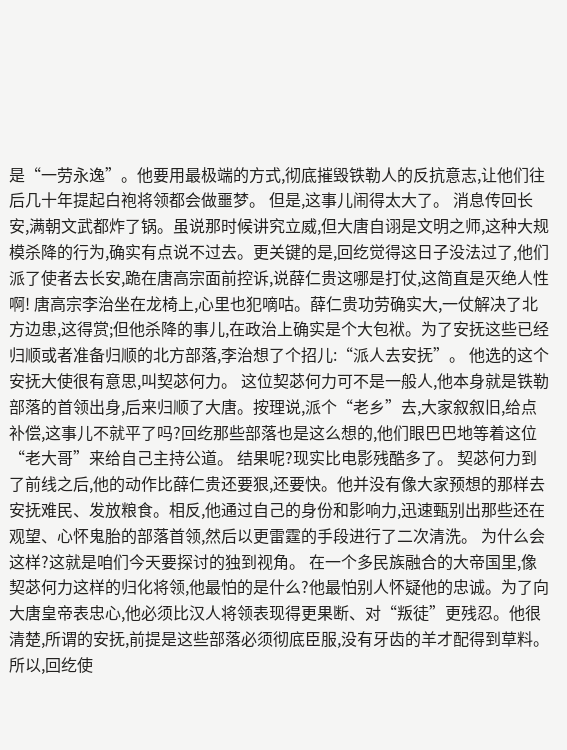是“一劳永逸”。他要用最极端的方式,彻底摧毁铁勒人的反抗意志,让他们往后几十年提起白袍将领都会做噩梦。 但是,这事儿闹得太大了。 消息传回长安,满朝文武都炸了锅。虽说那时候讲究立威,但大唐自诩是文明之师,这种大规模杀降的行为,确实有点说不过去。更关键的是,回纥觉得这日子没法过了,他们派了使者去长安,跪在唐高宗面前控诉,说薛仁贵这哪是打仗,这简直是灭绝人性啊! 唐高宗李治坐在龙椅上,心里也犯嘀咕。薛仁贵功劳确实大,一仗解决了北方边患,这得赏;但他杀降的事儿,在政治上确实是个大包袱。为了安抚这些已经归顺或者准备归顺的北方部落,李治想了个招儿:“派人去安抚”。 他选的这个安抚大使很有意思,叫契苾何力。 这位契苾何力可不是一般人,他本身就是铁勒部落的首领出身,后来归顺了大唐。按理说,派个“老乡”去,大家叙叙旧,给点补偿,这事儿不就平了吗?回纥那些部落也是这么想的,他们眼巴巴地等着这位“老大哥”来给自己主持公道。 结果呢?现实比电影残酷多了。 契苾何力到了前线之后,他的动作比薛仁贵还要狠,还要快。他并没有像大家预想的那样去安抚难民、发放粮食。相反,他通过自己的身份和影响力,迅速甄别出那些还在观望、心怀鬼胎的部落首领,然后以更雷霆的手段进行了二次清洗。 为什么会这样?这就是咱们今天要探讨的独到视角。 在一个多民族融合的大帝国里,像契苾何力这样的归化将领,他最怕的是什么?他最怕别人怀疑他的忠诚。为了向大唐皇帝表忠心,他必须比汉人将领表现得更果断、对“叛徒”更残忍。他很清楚,所谓的安抚,前提是这些部落必须彻底臣服,没有牙齿的羊才配得到草料。 所以,回纥使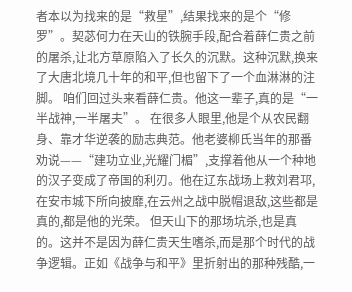者本以为找来的是“救星”,结果找来的是个“修罗”。契苾何力在天山的铁腕手段,配合着薛仁贵之前的屠杀,让北方草原陷入了长久的沉默。这种沉默,换来了大唐北境几十年的和平,但也留下了一个血淋淋的注脚。 咱们回过头来看薛仁贵。他这一辈子,真的是“一半战神,一半屠夫”。 在很多人眼里,他是个从农民翻身、靠才华逆袭的励志典范。他老婆柳氏当年的那番劝说——“建功立业,光耀门楣”,支撑着他从一个种地的汉子变成了帝国的利刃。他在辽东战场上救刘君邛,在安市城下所向披靡,在云州之战中脱帽退敌,这些都是真的,都是他的光荣。 但天山下的那场坑杀,也是真的。这并不是因为薛仁贵天生嗜杀,而是那个时代的战争逻辑。正如《战争与和平》里折射出的那种残酷,一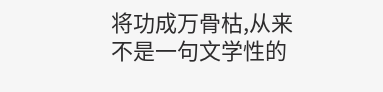将功成万骨枯,从来不是一句文学性的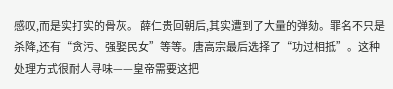感叹,而是实打实的骨灰。 薛仁贵回朝后,其实遭到了大量的弹劾。罪名不只是杀降,还有“贪污、强娶民女”等等。唐高宗最后选择了“功过相抵”。这种处理方式很耐人寻味——皇帝需要这把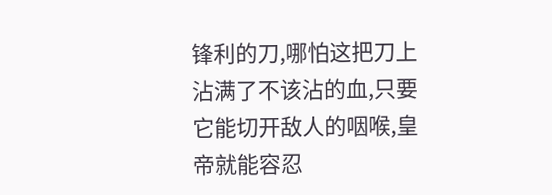锋利的刀,哪怕这把刀上沾满了不该沾的血,只要它能切开敌人的咽喉,皇帝就能容忍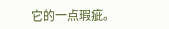它的一点瑕疵。